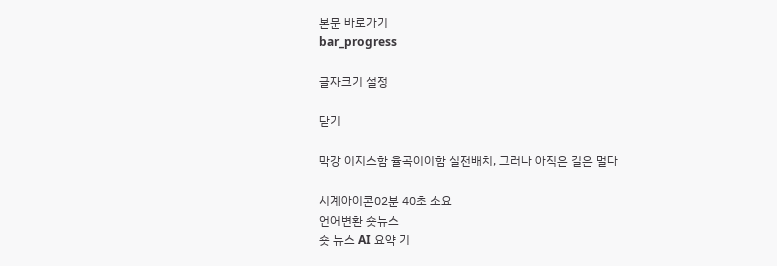본문 바로가기
bar_progress

글자크기 설정

닫기

막강 이지스함 율곡이이함 실전배치, 그러나 아직은 길은 멀다

시계아이콘02분 40초 소요
언어변환 숏뉴스
숏 뉴스 AI 요약 기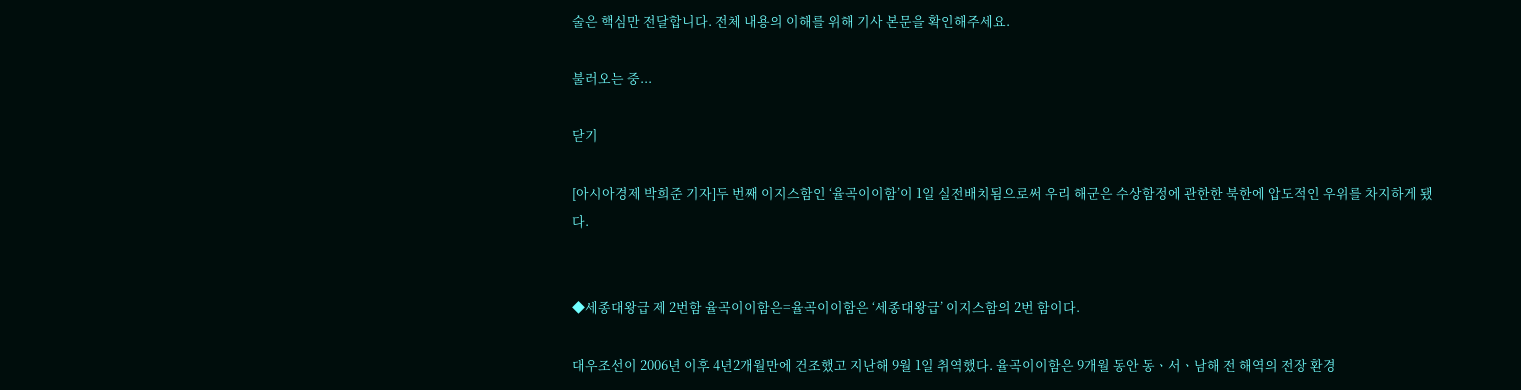술은 핵심만 전달합니다. 전체 내용의 이해를 위해 기사 본문을 확인해주세요.

불러오는 중...

닫기

[아시아경제 박희준 기자]두 번째 이지스함인 ‘율곡이이함’이 1일 실전배치됨으로써 우리 해군은 수상함정에 관한한 북한에 압도적인 우위를 차지하게 됐다.


◆세종대왕급 제 2번함 율곡이이함은=율곡이이함은 ‘세종대왕급’ 이지스함의 2번 함이다.

대우조선이 2006년 이후 4년2개월만에 건조했고 지난해 9월 1일 취역했다. 율곡이이함은 9개월 동안 동ㆍ서ㆍ남해 전 해역의 전장 환경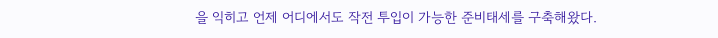을 익히고 언제 어디에서도 작전 투입이 가능한 준비태세를 구축해왔다.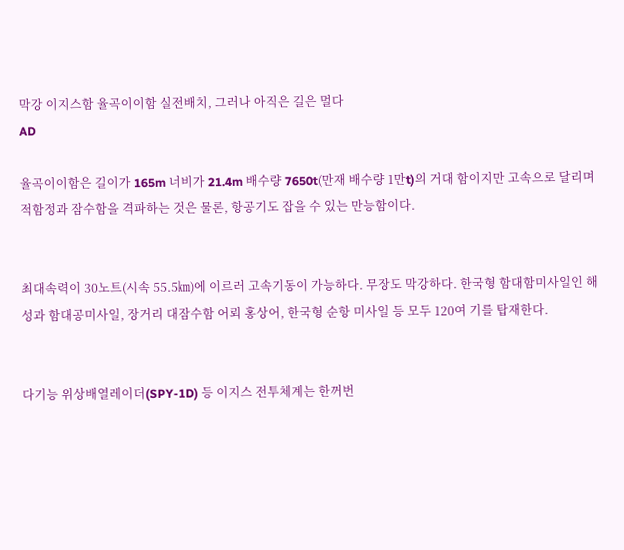막강 이지스함 율곡이이함 실전배치, 그러나 아직은 길은 멀다
AD

율곡이이함은 길이가 165m 너비가 21.4m 배수량 7650t(만재 배수량 1만t)의 거대 함이지만 고속으로 달리며 적함정과 잠수함을 격파하는 것은 물론, 항공기도 잡을 수 있는 만능함이다.


최대속력이 30노트(시속 55.5㎞)에 이르러 고속기동이 가능하다. 무장도 막강하다. 한국형 함대함미사일인 해성과 함대공미사일, 장거리 대잠수함 어뢰 홍상어, 한국형 순항 미사일 등 모두 120여 기를 탑재한다.


다기능 위상배열레이더(SPY-1D) 등 이지스 전투체계는 한꺼번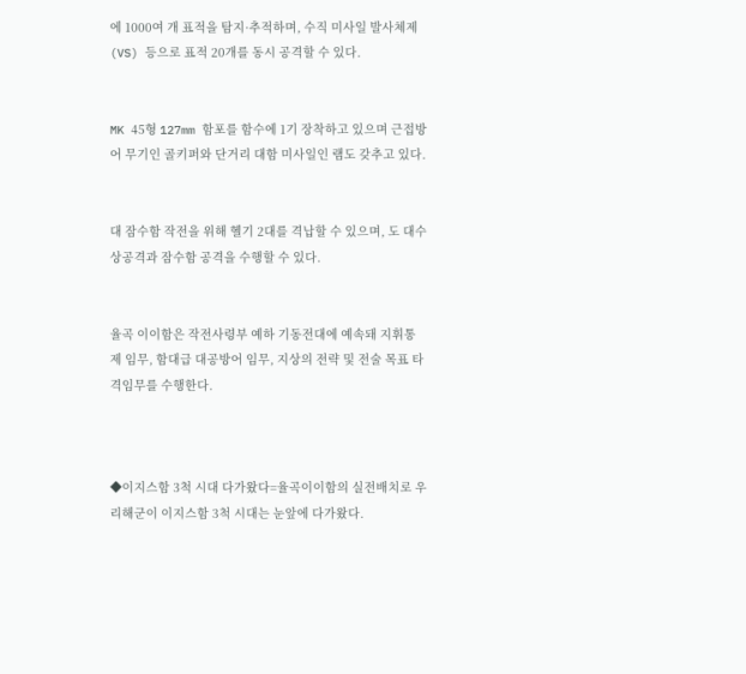에 1000여 개 표적을 탐지·추적하며, 수직 미사일 발사체제(VS) 등으로 표적 20개를 동시 공격할 수 있다.


MK 45형 127mm 함포를 함수에 1기 장착하고 있으며 근접방어 무기인 골키퍼와 단거리 대함 미사일인 램도 갖추고 있다.


대 잠수함 작전을 위해 헬기 2대를 격납할 수 있으며, 도 대수상공격과 잠수함 공격을 수행할 수 있다.


율곡 이이함은 작전사령부 예하 기동전대에 예속돼 지휘통제 임무, 함대급 대공방어 임무, 지상의 전략 및 전술 목표 타격임무를 수행한다.



◆이지스함 3척 시대 다가왔다=율곡이이함의 실전배치로 우리해군이 이지스함 3척 시대는 눈앞에 다가왔다.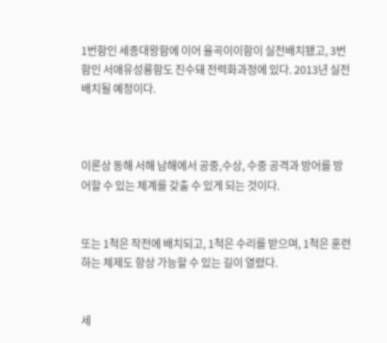1번함인 세종대왕함에 이어 율곡이이함이 실전배치됐고, 3번함인 서애유성룡함도 진수돼 전력화과정에 있다. 2013년 실전배치될 예정이다.



이론상 동해 서해 남해에서 공중,수상, 수중 공격과 방어를 방어할 수 있는 체계를 갖출 수 있게 되는 것이다.


또는 1척은 작전에 배치되고, 1척은 수리를 받으며, 1척은 훈련하는 체제도 항상 가능할 수 있는 길이 열렸다.


세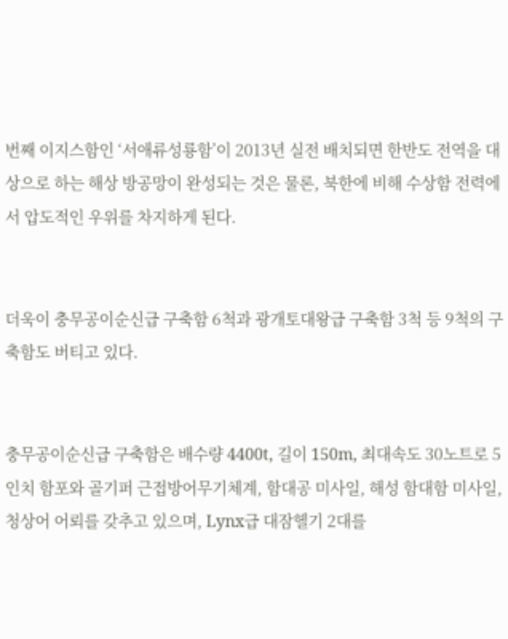번째 이지스함인 ‘서애류성룡함’이 2013년 실전 배치되면 한반도 전역을 대상으로 하는 해상 방공망이 완성되는 것은 물론, 북한에 비해 수상함 전력에서 압도적인 우위를 차지하게 된다.


더욱이 충무공이순신급 구축함 6척과 광개토대왕급 구축함 3척 등 9척의 구축함도 버티고 있다.


충무공이순신급 구축함은 배수량 4400t, 길이 150m, 최대속도 30노트로 5인치 함포와 골기퍼 근접방어무기체계, 함대공 미사일, 해성 함대함 미사일, 청상어 어뢰를 갖추고 있으며, Lynx급 대잠헬기 2대를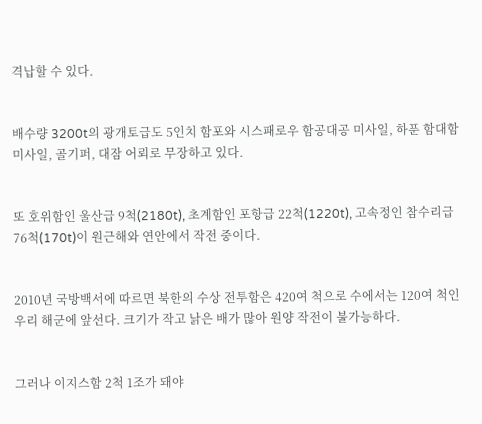격납할 수 있다.


배수량 3200t의 광개토급도 5인치 함포와 시스패로우 함공대공 미사일, 하푼 함대함 미사일, 골기퍼, 대잠 어뢰로 무장하고 있다.


또 호위함인 울산급 9척(2180t), 초계함인 포항급 22척(1220t), 고속정인 참수리급 76척(170t)이 원근해와 연안에서 작전 중이다.


2010년 국방백서에 따르면 북한의 수상 전투함은 420여 척으로 수에서는 120여 척인 우리 해군에 앞선다. 크기가 작고 낡은 배가 많아 원양 작전이 불가능하다.


그러나 이지스함 2척 1조가 돼야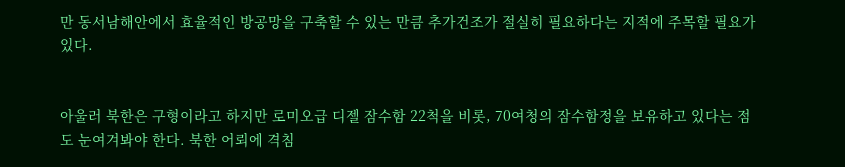만 동서남해안에서 효율적인 방공망을 구축할 수 있는 만큼 추가건조가 절실히 필요하다는 지적에 주목할 필요가 있다.


아울러 북한은 구형이라고 하지만 로미오급 디젤 잠수함 22척을 비롯, 70여청의 잠수함정을 보유하고 있다는 점도 눈여겨봐야 한다. 북한 어뢰에 격침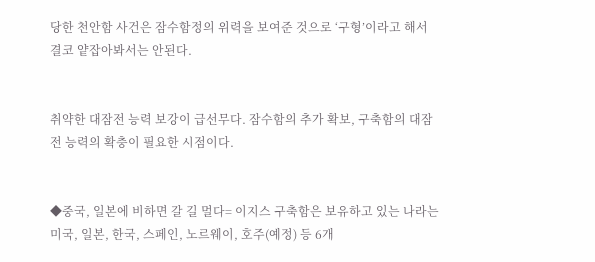당한 천안함 사건은 잠수함정의 위력을 보여준 것으로 ‘구형’이라고 해서 결코 얕잡아봐서는 안된다.


취약한 대잠전 능력 보강이 급선무다. 잠수함의 추가 확보, 구축함의 대잠전 능력의 확충이 필요한 시점이다.


◆중국, 일본에 비하면 갈 길 멀다= 이지스 구축함은 보유하고 있는 나라는 미국, 일본, 한국, 스페인, 노르웨이, 호주(예정) 등 6개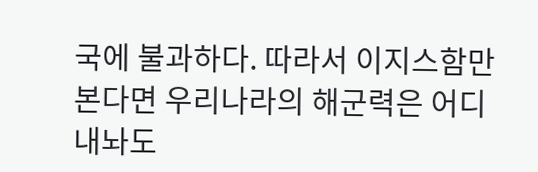국에 불과하다. 따라서 이지스함만 본다면 우리나라의 해군력은 어디 내놔도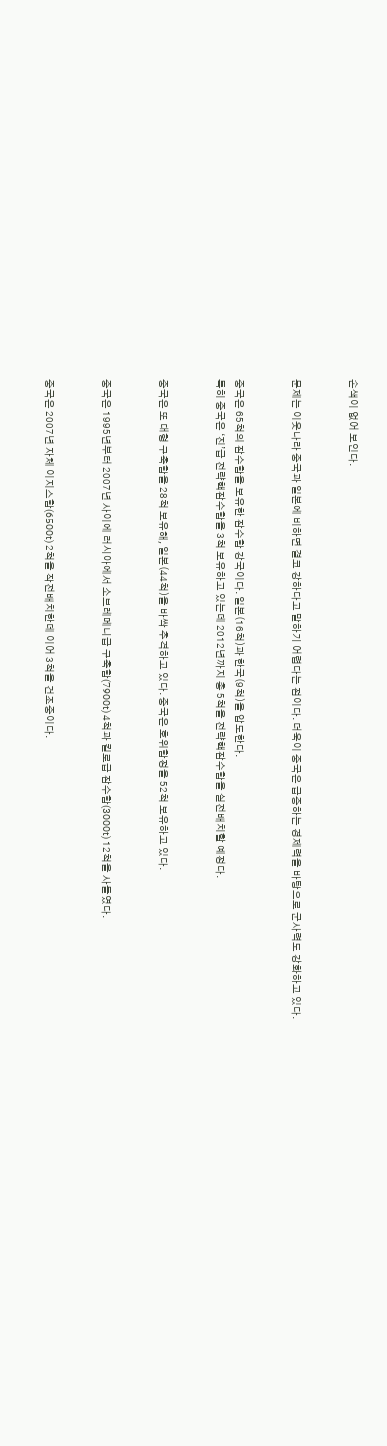손색이 없어 보인다.


문제는 이웃나라 중국과 일본에 비하면 결코 강하다고 말하기 어렵다는 점이다. 더욱이 중국은 급증하는 경제력을 바탕으로 군사력도 강화하고 있다.


중국은 65척의 잠수함을 보유한 잠수함 강국이다. 일본(16척)과 한국(9척)을 압도한다.
특히 중국은 ‘진’급 전략핵잠수함을 3척 보유하고 있는데 2012년까지 총 5척을 전략핵잠수함을 실전배치할 예정다.


중국은 또 대형 구축함을 28척 보유해, 일본(44척)을 바싹 추격하고 있다. 중국은 호위함정을 52척 보유하고 있다.


중국은 1995년부터 2007년 사이에 러시아에서 소브레메니급 구축함(7900t) 4척과 킬로급 잠수함(3000t) 12척을 사들였다.


중국은 2007년 자체 이지스함(6500t) 2척을 작전배치한데 이어 3척을 건조중이다.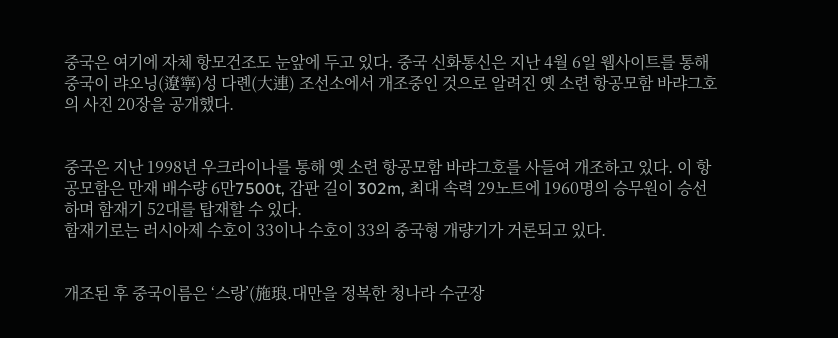중국은 여기에 자체 항모건조도 눈앞에 두고 있다. 중국 신화통신은 지난 4월 6일 웹사이트를 통해 중국이 랴오닝(遼寧)성 다롄(大連) 조선소에서 개조중인 것으로 알려진 옛 소련 항공모함 바랴그호의 사진 20장을 공개했다.


중국은 지난 1998년 우크라이나를 통해 옛 소련 항공모함 바랴그호를 사들여 개조하고 있다. 이 항공모함은 만재 배수량 6만7500t, 갑판 길이 302m, 최대 속력 29노트에 1960명의 승무원이 승선하며 함재기 52대를 탑재할 수 있다.
함재기로는 러시아제 수호이 33이나 수호이 33의 중국형 개량기가 거론되고 있다.


개조된 후 중국이름은 ‘스랑’(施琅.대만을 정복한 청나라 수군장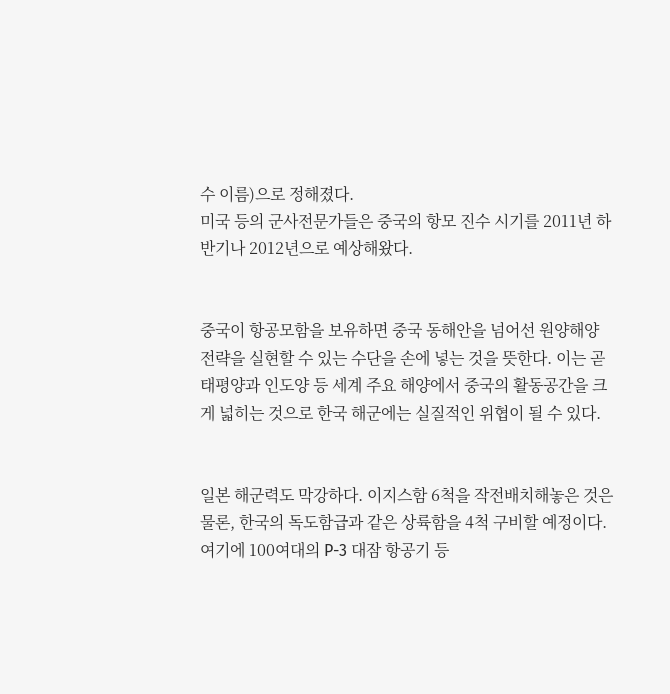수 이름)으로 정해졌다.
미국 등의 군사전문가들은 중국의 항모 진수 시기를 2011년 하반기나 2012년으로 예상해왔다.


중국이 항공모함을 보유하면 중국 동해안을 넘어선 원양해양 전략을 실현할 수 있는 수단을 손에 넣는 것을 뜻한다. 이는 곧 태평양과 인도양 등 세계 주요 해양에서 중국의 활동공간을 크게 넓히는 것으로 한국 해군에는 실질적인 위협이 될 수 있다.


일본 해군력도 막강하다. 이지스함 6척을 작전배치해놓은 것은 물론, 한국의 독도함급과 같은 상륙함을 4척 구비할 예정이다.여기에 100여대의 P-3 대잠 항공기 등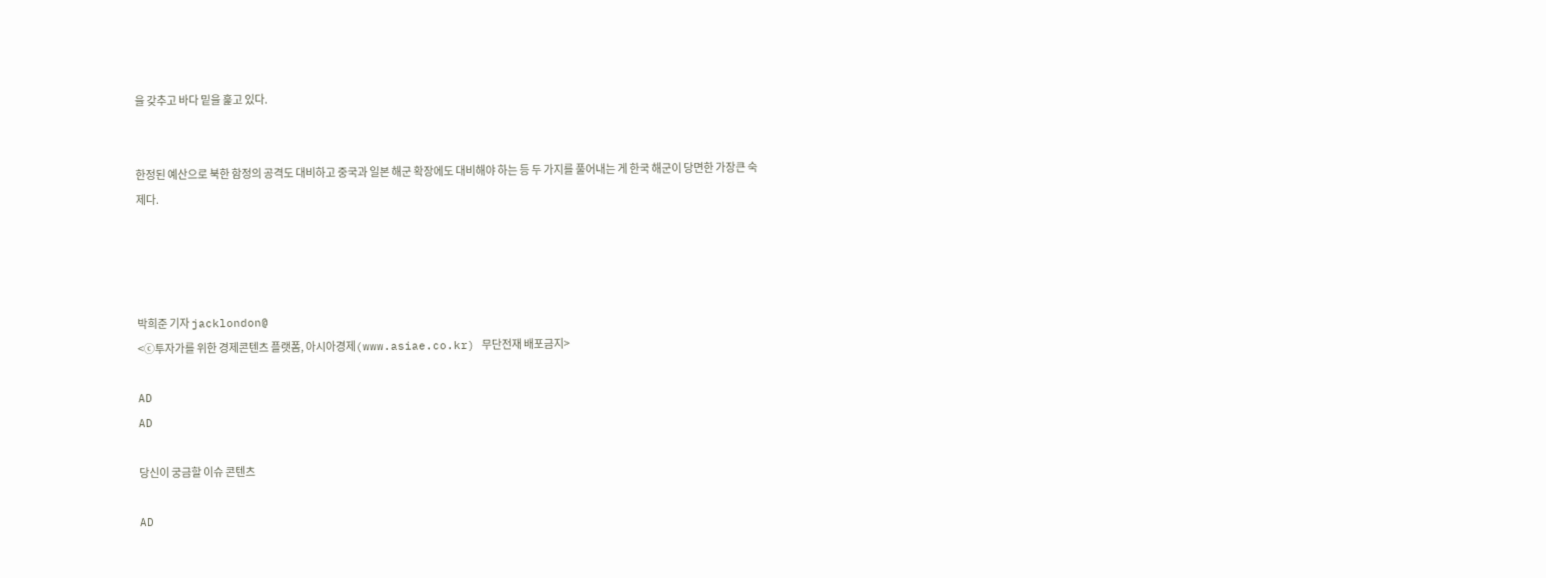을 갖추고 바다 밑을 훑고 있다.


한정된 예산으로 북한 함정의 공격도 대비하고 중국과 일본 해군 확장에도 대비해야 하는 등 두 가지를 풀어내는 게 한국 해군이 당면한 가장큰 숙제다.




박희준 기자 jacklondon@
<ⓒ투자가를 위한 경제콘텐츠 플랫폼, 아시아경제(www.asiae.co.kr) 무단전재 배포금지>

AD
AD

당신이 궁금할 이슈 콘텐츠

AD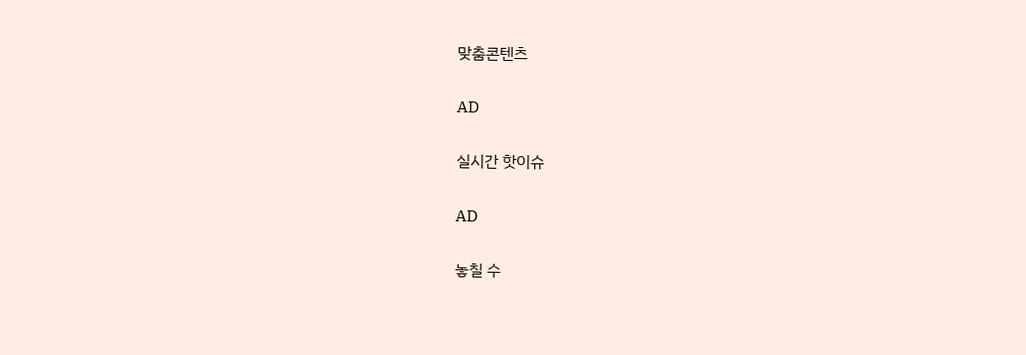맞춤콘텐츠

AD

실시간 핫이슈

AD

놓칠 수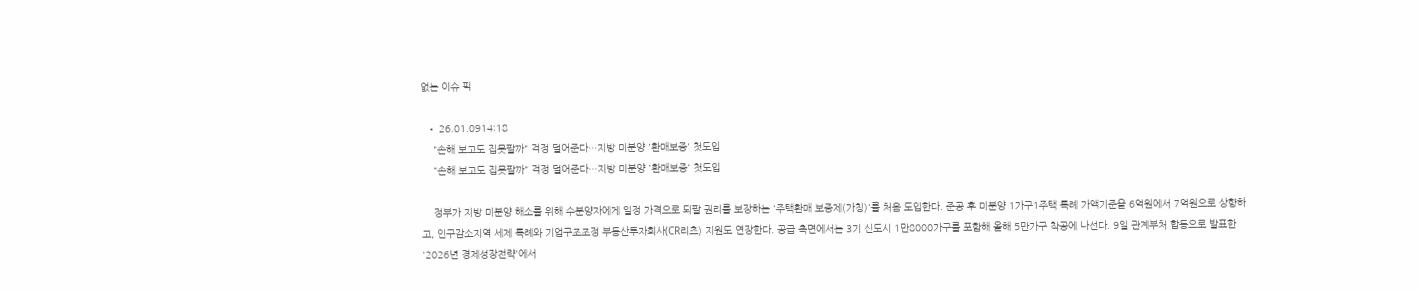없는 이슈 픽

  • 26.01.0914:18
    "손해 보고도 집못팔까" 걱정 덜어준다…지방 미분양 '환매보증' 첫도입
    "손해 보고도 집못팔까" 걱정 덜어준다…지방 미분양 '환매보증' 첫도입

    정부가 지방 미분양 해소를 위해 수분양자에게 일정 가격으로 되팔 권리를 보장하는 '주택환매 보증제(가칭)'를 처음 도입한다. 준공 후 미분양 1가구1주택 특례 가액기준을 6억원에서 7억원으로 상향하고, 인구감소지역 세제 특례와 기업구조조정 부동산투자회사(CR리츠) 지원도 연장한다. 공급 측면에서는 3기 신도시 1만8000가구를 포함해 올해 5만가구 착공에 나선다. 9일 관계부처 합동으로 발표한 '2026년 경제성장전략'에서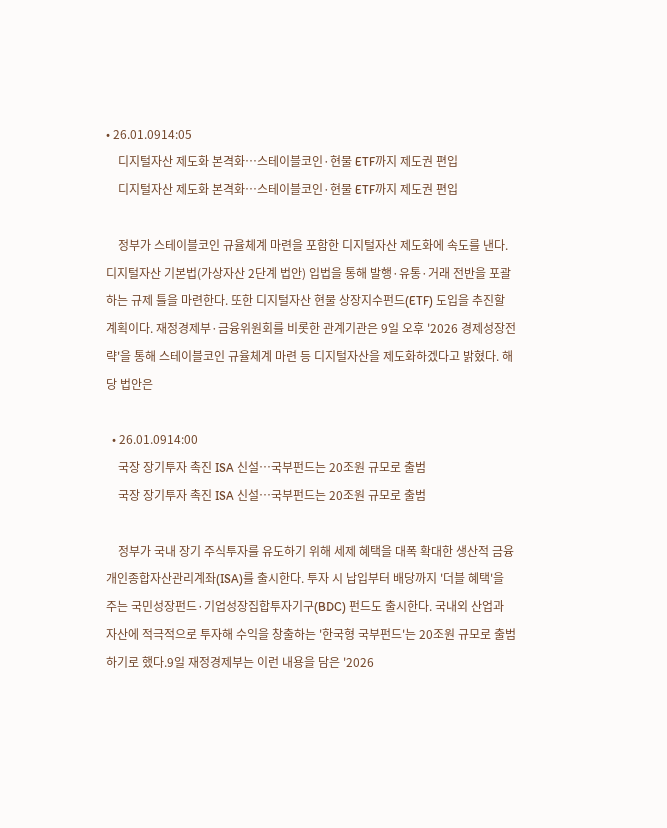• 26.01.0914:05
    디지털자산 제도화 본격화…스테이블코인·현물 ETF까지 제도권 편입
    디지털자산 제도화 본격화…스테이블코인·현물 ETF까지 제도권 편입

    정부가 스테이블코인 규율체계 마련을 포함한 디지털자산 제도화에 속도를 낸다. 디지털자산 기본법(가상자산 2단계 법안) 입법을 통해 발행·유통·거래 전반을 포괄하는 규제 틀을 마련한다. 또한 디지털자산 현물 상장지수펀드(ETF) 도입을 추진할 계획이다. 재정경제부·금융위원회를 비롯한 관계기관은 9일 오후 '2026 경제성장전략'을 통해 스테이블코인 규율체계 마련 등 디지털자산을 제도화하겠다고 밝혔다. 해당 법안은

  • 26.01.0914:00
    국장 장기투자 촉진 ISA 신설…국부펀드는 20조원 규모로 출범
    국장 장기투자 촉진 ISA 신설…국부펀드는 20조원 규모로 출범

    정부가 국내 장기 주식투자를 유도하기 위해 세제 혜택을 대폭 확대한 생산적 금융 개인종합자산관리계좌(ISA)를 출시한다. 투자 시 납입부터 배당까지 '더블 혜택'을 주는 국민성장펀드·기업성장집합투자기구(BDC) 펀드도 출시한다. 국내외 산업과 자산에 적극적으로 투자해 수익을 창출하는 '한국형 국부펀드'는 20조원 규모로 출범하기로 했다.9일 재정경제부는 이런 내용을 담은 '2026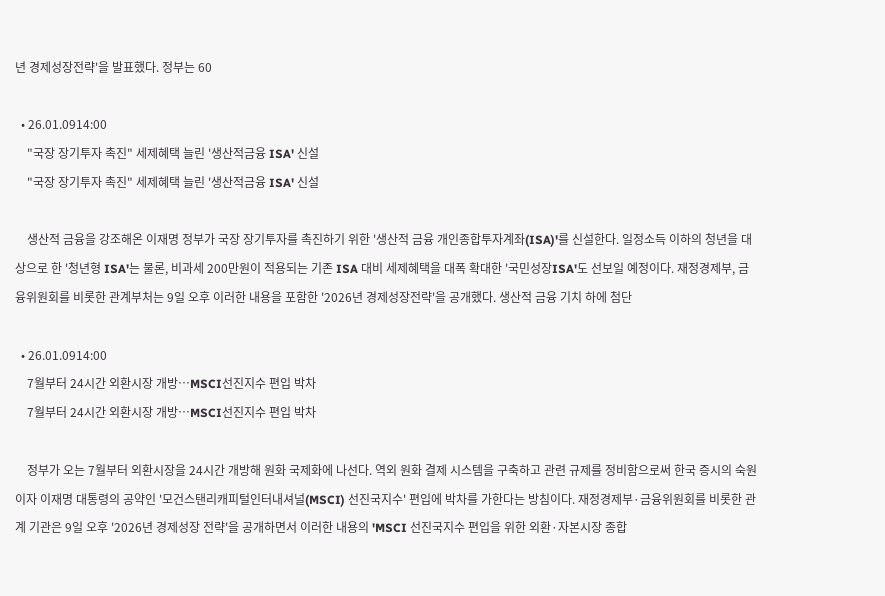년 경제성장전략'을 발표했다. 정부는 60

  • 26.01.0914:00
    "국장 장기투자 촉진" 세제혜택 늘린 '생산적금융 ISA' 신설
    "국장 장기투자 촉진" 세제혜택 늘린 '생산적금융 ISA' 신설

    생산적 금융을 강조해온 이재명 정부가 국장 장기투자를 촉진하기 위한 '생산적 금융 개인종합투자계좌(ISA)'를 신설한다. 일정소득 이하의 청년을 대상으로 한 '청년형 ISA'는 물론, 비과세 200만원이 적용되는 기존 ISA 대비 세제혜택을 대폭 확대한 '국민성장ISA'도 선보일 예정이다. 재정경제부, 금융위원회를 비롯한 관계부처는 9일 오후 이러한 내용을 포함한 '2026년 경제성장전략'을 공개했다. 생산적 금융 기치 하에 첨단

  • 26.01.0914:00
    7월부터 24시간 외환시장 개방…MSCI선진지수 편입 박차
    7월부터 24시간 외환시장 개방…MSCI선진지수 편입 박차

    정부가 오는 7월부터 외환시장을 24시간 개방해 원화 국제화에 나선다. 역외 원화 결제 시스템을 구축하고 관련 규제를 정비함으로써 한국 증시의 숙원이자 이재명 대통령의 공약인 '모건스탠리캐피털인터내셔널(MSCI) 선진국지수' 편입에 박차를 가한다는 방침이다. 재정경제부·금융위원회를 비롯한 관계 기관은 9일 오후 '2026년 경제성장 전략'을 공개하면서 이러한 내용의 'MSCI 선진국지수 편입을 위한 외환·자본시장 종합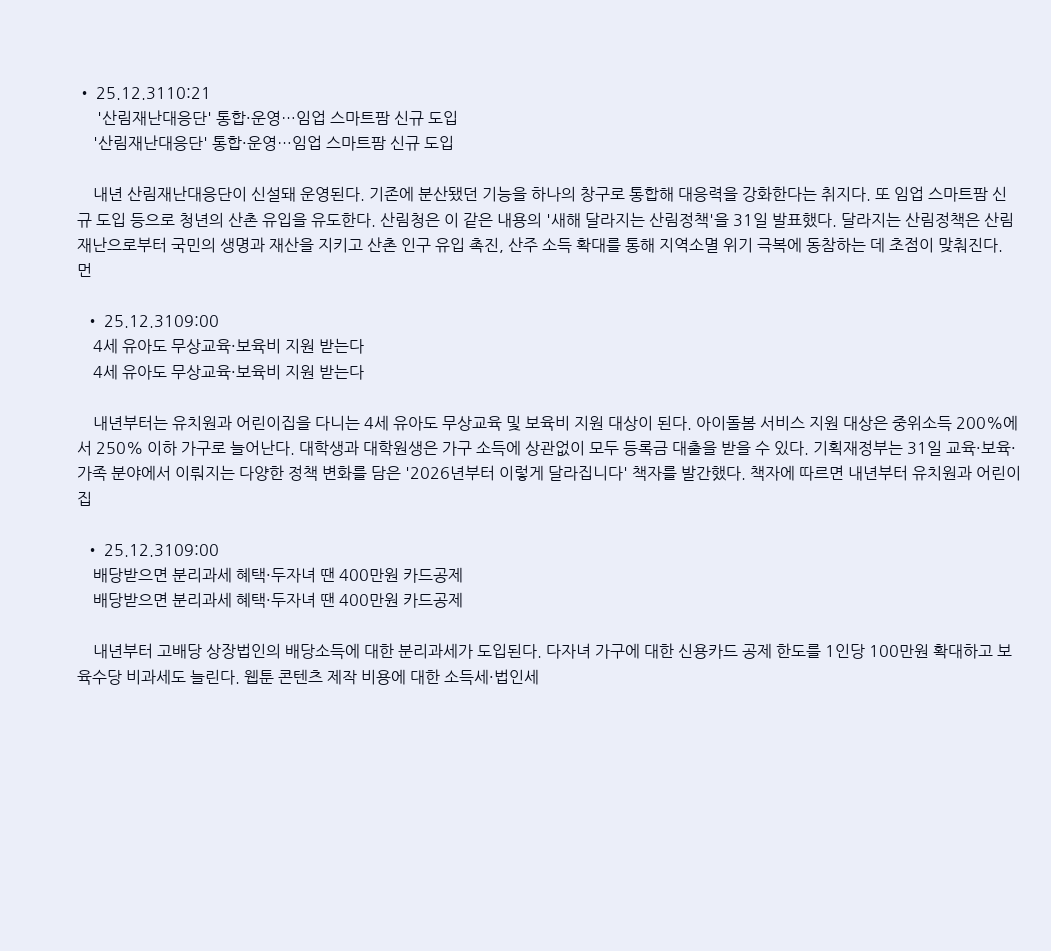• 25.12.3110:21
     '산림재난대응단' 통합·운영…임업 스마트팜 신규 도입
    '산림재난대응단' 통합·운영…임업 스마트팜 신규 도입

    내년 산림재난대응단이 신설돼 운영된다. 기존에 분산됐던 기능을 하나의 창구로 통합해 대응력을 강화한다는 취지다. 또 임업 스마트팜 신규 도입 등으로 청년의 산촌 유입을 유도한다. 산림청은 이 같은 내용의 '새해 달라지는 산림정책'을 31일 발표했다. 달라지는 산림정책은 산림재난으로부터 국민의 생명과 재산을 지키고 산촌 인구 유입 촉진, 산주 소득 확대를 통해 지역소멸 위기 극복에 동참하는 데 초점이 맞춰진다. 먼

  • 25.12.3109:00
    4세 유아도 무상교육·보육비 지원 받는다
    4세 유아도 무상교육·보육비 지원 받는다

    내년부터는 유치원과 어린이집을 다니는 4세 유아도 무상교육 및 보육비 지원 대상이 된다. 아이돌봄 서비스 지원 대상은 중위소득 200%에서 250% 이하 가구로 늘어난다. 대학생과 대학원생은 가구 소득에 상관없이 모두 등록금 대출을 받을 수 있다. 기획재정부는 31일 교육·보육·가족 분야에서 이뤄지는 다양한 정책 변화를 담은 '2026년부터 이렇게 달라집니다' 책자를 발간했다. 책자에 따르면 내년부터 유치원과 어린이집

  • 25.12.3109:00
    배당받으면 분리과세 혜택·두자녀 땐 400만원 카드공제
    배당받으면 분리과세 혜택·두자녀 땐 400만원 카드공제

    내년부터 고배당 상장법인의 배당소득에 대한 분리과세가 도입된다. 다자녀 가구에 대한 신용카드 공제 한도를 1인당 100만원 확대하고 보육수당 비과세도 늘린다. 웹툰 콘텐츠 제작 비용에 대한 소득세·법인세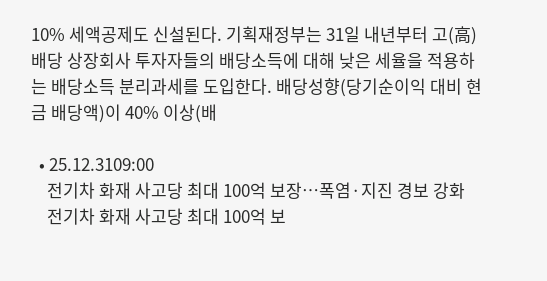10% 세액공제도 신설된다. 기획재정부는 31일 내년부터 고(高)배당 상장회사 투자자들의 배당소득에 대해 낮은 세율을 적용하는 배당소득 분리과세를 도입한다. 배당성향(당기순이익 대비 현금 배당액)이 40% 이상(배

  • 25.12.3109:00
    전기차 화재 사고당 최대 100억 보장…폭염·지진 경보 강화
    전기차 화재 사고당 최대 100억 보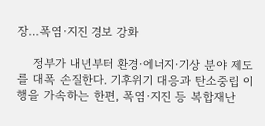장…폭염·지진 경보 강화

    정부가 내년부터 환경·에너지·기상 분야 제도를 대폭 손질한다. 기후위기 대응과 탄소중립 이행을 가속하는 한편, 폭염·지진 등 복합재난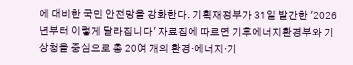에 대비한 국민 안전망을 강화한다. 기획재정부가 31일 발간한 '2026년부터 이렇게 달라집니다' 자료집에 따르면 기후에너지환경부와 기상청을 중심으로 총 20여 개의 환경·에너지·기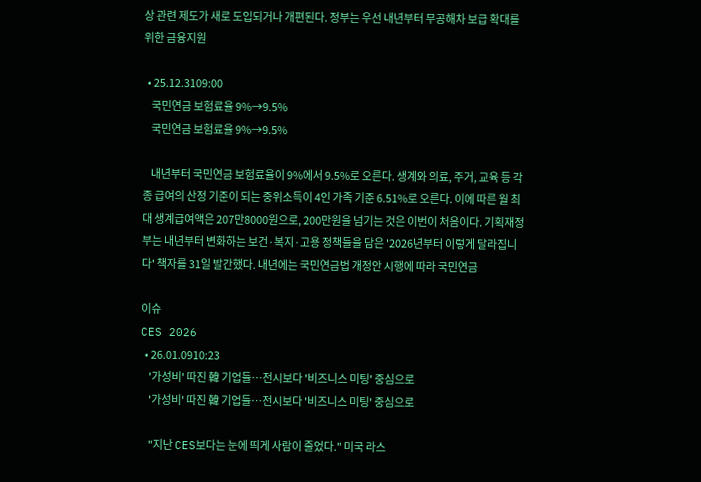상 관련 제도가 새로 도입되거나 개편된다. 정부는 우선 내년부터 무공해차 보급 확대를 위한 금융지원

  • 25.12.3109:00
    국민연금 보험료율 9%→9.5%
    국민연금 보험료율 9%→9.5%

    내년부터 국민연금 보험료율이 9%에서 9.5%로 오른다. 생계와 의료, 주거, 교육 등 각종 급여의 산정 기준이 되는 중위소득이 4인 가족 기준 6.51%로 오른다. 이에 따른 월 최대 생계급여액은 207만8000원으로, 200만원을 넘기는 것은 이번이 처음이다. 기획재정부는 내년부터 변화하는 보건·복지·고용 정책들을 담은 '2026년부터 이렇게 달라집니다' 책자를 31일 발간했다. 내년에는 국민연금법 개정안 시행에 따라 국민연금

이슈
CES 2026
  • 26.01.0910:23
    '가성비' 따진 韓 기업들…전시보다 '비즈니스 미팅' 중심으로
    '가성비' 따진 韓 기업들…전시보다 '비즈니스 미팅' 중심으로

    "지난 CES보다는 눈에 띄게 사람이 줄었다." 미국 라스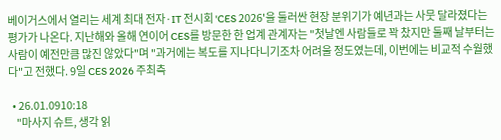베이거스에서 열리는 세계 최대 전자·IT 전시회 'CES 2026'을 둘러싼 현장 분위기가 예년과는 사뭇 달라졌다는 평가가 나온다. 지난해와 올해 연이어 CES를 방문한 한 업계 관계자는 "첫날엔 사람들로 꽉 찼지만 둘째 날부터는 사람이 예전만큼 많진 않았다"며 "과거에는 복도를 지나다니기조차 어려울 정도였는데, 이번에는 비교적 수월했다"고 전했다. 9일 CES 2026 주최측

  • 26.01.0910:18
    "마사지 슈트, 생각 읽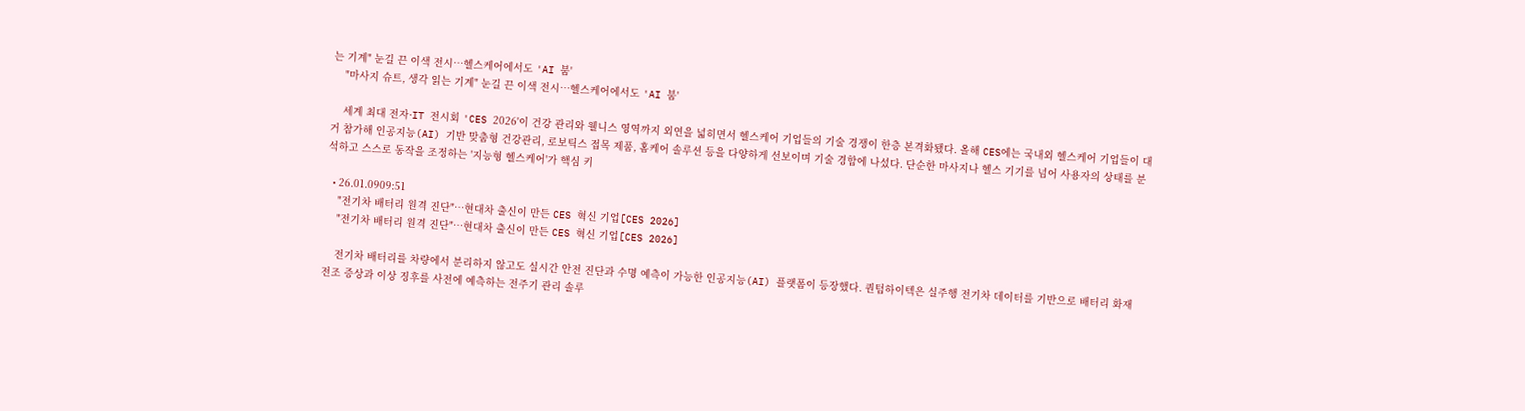는 기계" 눈길 끈 이색 전시…헬스케어에서도 'AI 붐'
    "마사지 슈트, 생각 읽는 기계" 눈길 끈 이색 전시…헬스케어에서도 'AI 붐'

    세계 최대 전자·IT 전시회 'CES 2026'이 건강 관리와 웰니스 영역까지 외연을 넓히면서 헬스케어 기업들의 기술 경쟁이 한층 본격화됐다. 올해 CES에는 국내외 헬스케어 기업들이 대거 참가해 인공지능(AI) 기반 맞춤형 건강관리, 로보틱스 접목 제품, 홈케어 솔루션 등을 다양하게 선보이며 기술 경합에 나섰다. 단순한 마사지나 헬스 기기를 넘어 사용자의 상태를 분석하고 스스로 동작을 조정하는 '지능형 헬스케어'가 핵심 키

  • 26.01.0909:51
    "전기차 배터리 원격 진단"…현대차 출신이 만든 CES 혁신 기업[CES 2026]
    "전기차 배터리 원격 진단"…현대차 출신이 만든 CES 혁신 기업[CES 2026]

    전기차 배터리를 차량에서 분리하지 않고도 실시간 안전 진단과 수명 예측이 가능한 인공지능(AI) 플랫폼이 등장했다. 퀀텀하이텍은 실주행 전기차 데이터를 기반으로 배터리 화재 전조 증상과 이상 징후를 사전에 예측하는 전주기 관리 솔루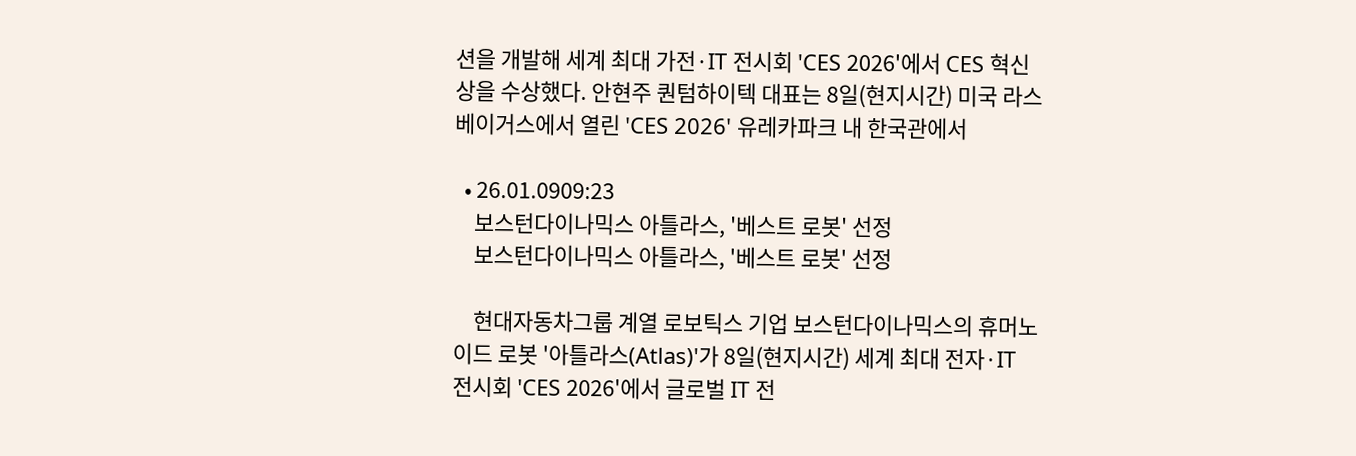션을 개발해 세계 최대 가전·IT 전시회 'CES 2026'에서 CES 혁신상을 수상했다. 안현주 퀀텀하이텍 대표는 8일(현지시간) 미국 라스베이거스에서 열린 'CES 2026' 유레카파크 내 한국관에서

  • 26.01.0909:23
    보스턴다이나믹스 아틀라스, '베스트 로봇' 선정
    보스턴다이나믹스 아틀라스, '베스트 로봇' 선정

    현대자동차그룹 계열 로보틱스 기업 보스턴다이나믹스의 휴머노이드 로봇 '아틀라스(Atlas)'가 8일(현지시간) 세계 최대 전자·IT 전시회 'CES 2026'에서 글로벌 IT 전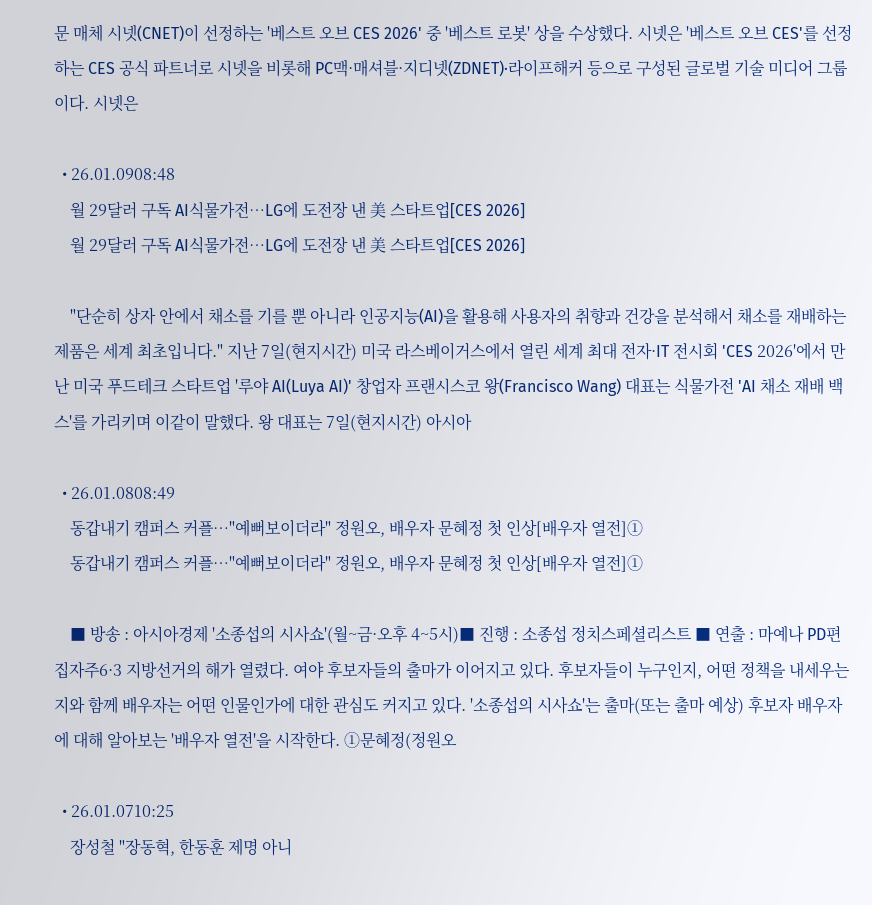문 매체 시넷(CNET)이 선정하는 '베스트 오브 CES 2026' 중 '베스트 로봇' 상을 수상했다. 시넷은 '베스트 오브 CES'를 선정하는 CES 공식 파트너로 시넷을 비롯해 PC맥·매셔블·지디넷(ZDNET)·라이프해커 등으로 구성된 글로벌 기술 미디어 그룹이다. 시넷은

  • 26.01.0908:48
    월 29달러 구독 AI식물가전…LG에 도전장 낸 美 스타트업[CES 2026]
    월 29달러 구독 AI식물가전…LG에 도전장 낸 美 스타트업[CES 2026]

    "단순히 상자 안에서 채소를 기를 뿐 아니라 인공지능(AI)을 활용해 사용자의 취향과 건강을 분석해서 채소를 재배하는 제품은 세계 최초입니다." 지난 7일(현지시간) 미국 라스베이거스에서 열린 세계 최대 전자·IT 전시회 'CES 2026'에서 만난 미국 푸드테크 스타트업 '루야 AI(Luya AI)' 창업자 프랜시스코 왕(Francisco Wang) 대표는 식물가전 'AI 채소 재배 백스'를 가리키며 이같이 말했다. 왕 대표는 7일(현지시간) 아시아

  • 26.01.0808:49
    동갑내기 캠퍼스 커플…"예뻐보이더라" 정원오, 배우자 문혜정 첫 인상[배우자 열전]①
    동갑내기 캠퍼스 커플…"예뻐보이더라" 정원오, 배우자 문혜정 첫 인상[배우자 열전]①

    ■ 방송 : 아시아경제 '소종섭의 시사쇼'(월~금·오후 4~5시)■ 진행 : 소종섭 정치스페셜리스트 ■ 연출 : 마예나 PD편집자주6·3 지방선거의 해가 열렸다. 여야 후보자들의 출마가 이어지고 있다. 후보자들이 누구인지, 어떤 정책을 내세우는지와 함께 배우자는 어떤 인물인가에 대한 관심도 커지고 있다. '소종섭의 시사쇼'는 출마(또는 출마 예상) 후보자 배우자에 대해 알아보는 '배우자 열전'을 시작한다. ①문혜정(정원오

  • 26.01.0710:25
    장성철 "장동혁, 한동훈 제명 아니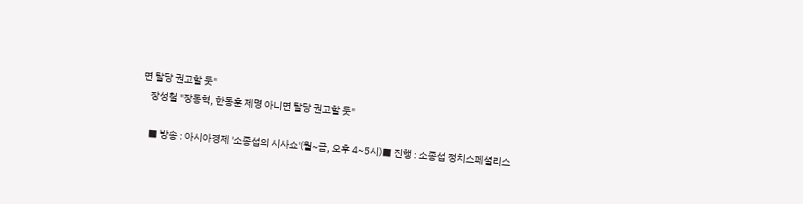면 탈당 권고할 듯"
    장성철 "장동혁, 한동훈 제명 아니면 탈당 권고할 듯"

    ■ 방송 : 아시아경제 '소종섭의 시사쇼'(월~금, 오후 4~5시)■ 진행 : 소종섭 정치스페셜리스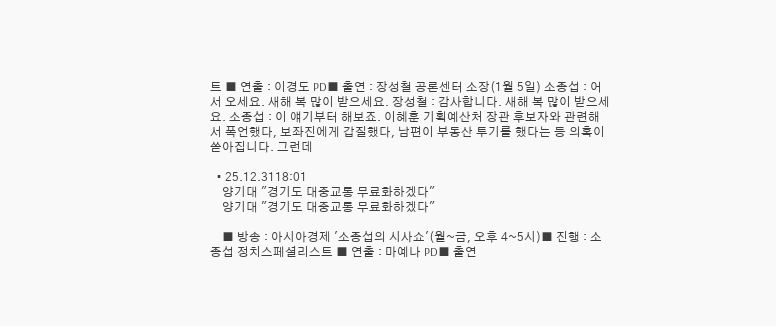트 ■ 연출 : 이경도 PD■ 출연 : 장성철 공론센터 소장(1월 5일) 소종섭 : 어서 오세요. 새해 복 많이 받으세요. 장성철 : 감사합니다. 새해 복 많이 받으세요. 소종섭 : 이 얘기부터 해보죠. 이혜훈 기획예산처 장관 후보자와 관련해서 폭언했다, 보좌진에게 갑질했다, 남편이 부동산 투기를 했다는 등 의혹이 쏟아집니다. 그런데

  • 25.12.3118:01
    양기대 "경기도 대중교통 무료화하겠다"
    양기대 "경기도 대중교통 무료화하겠다"

    ■ 방송 : 아시아경제 '소종섭의 시사쇼'(월~금, 오후 4~5시)■ 진행 : 소종섭 정치스페셜리스트 ■ 연출 : 마예나 PD■ 출연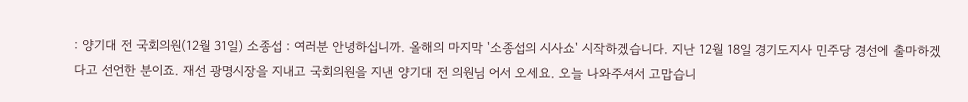: 양기대 전 국회의원(12월 31일) 소종섭 : 여러분 안녕하십니까. 올해의 마지막 '소종섭의 시사쇼' 시작하겠습니다. 지난 12월 18일 경기도지사 민주당 경선에 출마하겠다고 선언한 분이죠. 재선 광명시장을 지내고 국회의원을 지낸 양기대 전 의원님 어서 오세요. 오늘 나와주셔서 고맙습니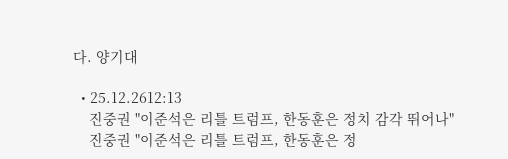다. 양기대

  • 25.12.2612:13
    진중권 "이준석은 리틀 트럼프, 한동훈은 정치 감각 뛰어나"
    진중권 "이준석은 리틀 트럼프, 한동훈은 정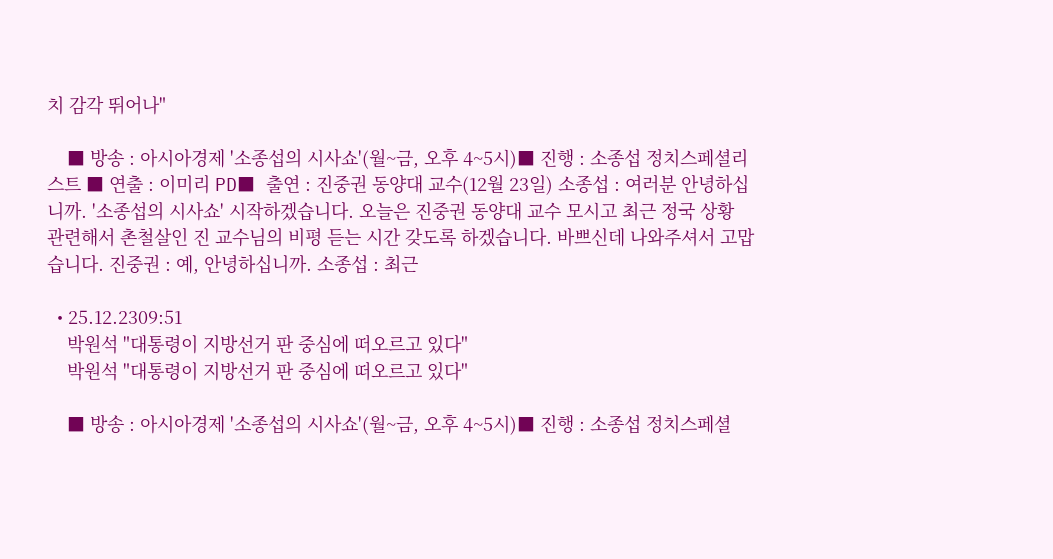치 감각 뛰어나"

    ■ 방송 : 아시아경제 '소종섭의 시사쇼'(월~금, 오후 4~5시)■ 진행 : 소종섭 정치스페셜리스트 ■ 연출 : 이미리 PD■ 출연 : 진중권 동양대 교수(12월 23일) 소종섭 : 여러분 안녕하십니까. '소종섭의 시사쇼' 시작하겠습니다. 오늘은 진중권 동양대 교수 모시고 최근 정국 상황 관련해서 촌철살인 진 교수님의 비평 듣는 시간 갖도록 하겠습니다. 바쁘신데 나와주셔서 고맙습니다. 진중권 : 예, 안녕하십니까. 소종섭 : 최근

  • 25.12.2309:51
    박원석 "대통령이 지방선거 판 중심에 떠오르고 있다"
    박원석 "대통령이 지방선거 판 중심에 떠오르고 있다"

    ■ 방송 : 아시아경제 '소종섭의 시사쇼'(월~금, 오후 4~5시)■ 진행 : 소종섭 정치스페셜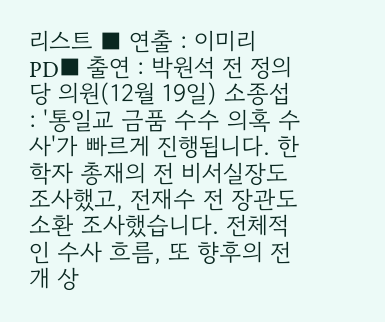리스트 ■ 연출 : 이미리 PD■ 출연 : 박원석 전 정의당 의원(12월 19일) 소종섭 : '통일교 금품 수수 의혹 수사'가 빠르게 진행됩니다. 한학자 총재의 전 비서실장도 조사했고, 전재수 전 장관도 소환 조사했습니다. 전체적인 수사 흐름, 또 향후의 전개 상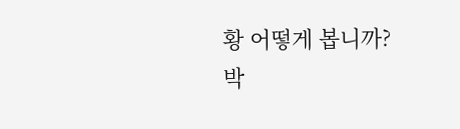황 어떻게 봅니까? 박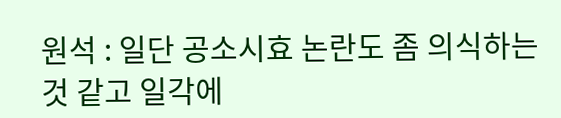원석 : 일단 공소시효 논란도 좀 의식하는 것 같고 일각에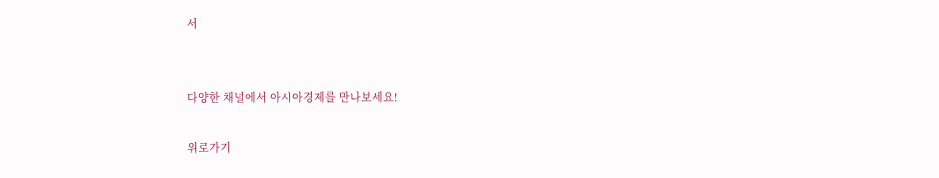서


다양한 채널에서 아시아경제를 만나보세요!

위로가기